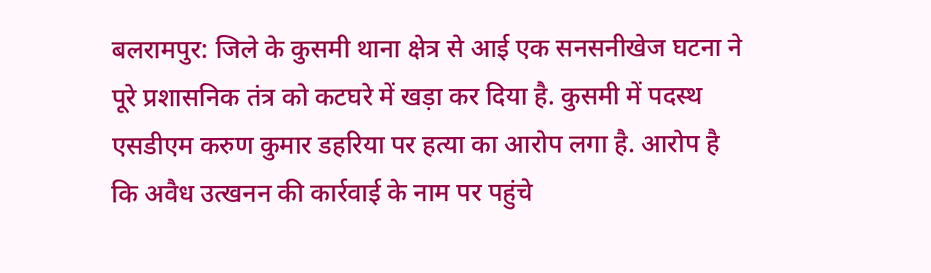बलरामपुर: जिले के कुसमी थाना क्षेत्र से आई एक सनसनीखेज घटना ने पूरे प्रशासनिक तंत्र को कटघरे में खड़ा कर दिया है. कुसमी में पदस्थ एसडीएम करुण कुमार डहरिया पर हत्या का आरोप लगा है. आरोप है कि अवैध उत्खनन की कार्रवाई के नाम पर पहुंचे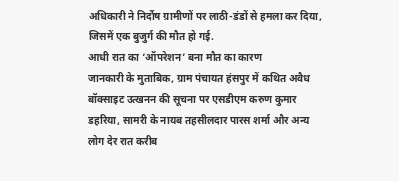अधिकारी ने निर्दोष ग्रामीणों पर लाठी-डंडों से हमला कर दिया, जिसमें एक बुजुर्ग की मौत हो गई.
आधी रात का ‘ऑपरेशन’ बना मौत का कारण
जानकारी के मुताबिक, ग्राम पंचायत हंसपुर में कथित अवैध बॉक्साइट उत्खनन की सूचना पर एसडीएम करुण कुमार डहरिया, सामरी के नायब तहसीलदार पारस शर्मा और अन्य लोग देर रात करीब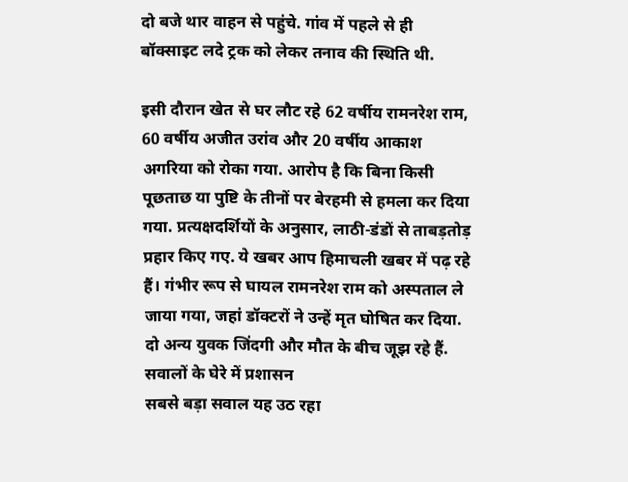दो बजे थार वाहन से पहुंचे. गांव में पहले से ही बॉक्साइट लदे ट्रक को लेकर तनाव की स्थिति थी.

इसी दौरान खेत से घर लौट रहे 62 वर्षीय रामनरेश राम, 60 वर्षीय अजीत उरांव और 20 वर्षीय आकाश अगरिया को रोका गया. आरोप है कि बिना किसी पूछताछ या पुष्टि के तीनों पर बेरहमी से हमला कर दिया गया. प्रत्यक्षदर्शियों के अनुसार, लाठी-डंडों से ताबड़तोड़ प्रहार किए गए. ये खबर आप हिमाचली खबर में पढ़ रहे हैं। गंभीर रूप से घायल रामनरेश राम को अस्पताल ले जाया गया, जहां डॉक्टरों ने उन्हें मृत घोषित कर दिया. दो अन्य युवक जिंदगी और मौत के बीच जूझ रहे हैं.
सवालों के घेरे में प्रशासन
सबसे बड़ा सवाल यह उठ रहा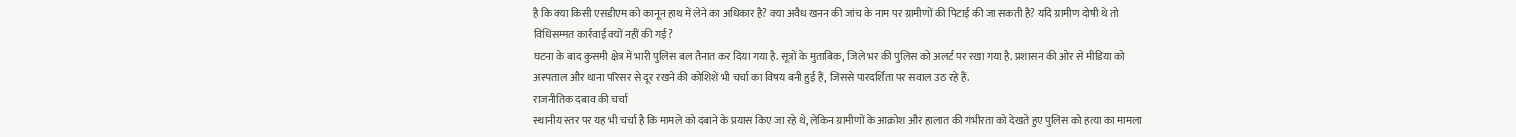है कि क्या किसी एसडीएम को कानून हाथ में लेने का अधिकार है? क्या अवैध खनन की जांच के नाम पर ग्रामीणों की पिटाई की जा सकती है? यदि ग्रामीण दोषी थे तो विधिसम्मत कार्रवाई क्यों नहीं की गई?
घटना के बाद कुसमी क्षेत्र में भारी पुलिस बल तैनात कर दिया गया है. सूत्रों के मुताबिक, जिले भर की पुलिस को अलर्ट पर रखा गया है. प्रशासन की ओर से मीडिया को अस्पताल और थाना परिसर से दूर रखने की कोशिशें भी चर्चा का विषय बनी हुई हैं, जिससे पारदर्शिता पर सवाल उठ रहे हैं.
राजनीतिक दबाव की चर्चा
स्थानीय स्तर पर यह भी चर्चा है कि मामले को दबाने के प्रयास किए जा रहे थे, लेकिन ग्रामीणों के आक्रोश और हालात की गंभीरता को देखते हुए पुलिस को हत्या का मामला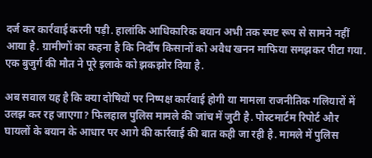दर्ज कर कार्रवाई करनी पड़ी. हालांकि आधिकारिक बयान अभी तक स्पष्ट रूप से सामने नहीं आया है. ग्रामीणों का कहना है कि निर्दोष किसानों को अवैध खनन माफिया समझकर पीटा गया. एक बुजुर्ग की मौत ने पूरे इलाके को झकझोर दिया है.

अब सवाल यह है कि क्या दोषियों पर निष्पक्ष कार्रवाई होगी या मामला राजनीतिक गलियारों में उलझ कर रह जाएगा? फिलहाल पुलिस मामले की जांच में जुटी है. पोस्टमार्टम रिपोर्ट और घायलों के बयान के आधार पर आगे की कार्रवाई की बात कही जा रही है. मामले में पुलिस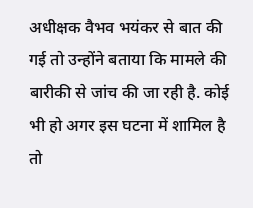अधीक्षक वैभव भयंकर से बात की गई तो उन्होंने बताया कि मामले की बारीकी से जांच की जा रही है. कोई भी हो अगर इस घटना में शामिल है तो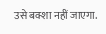उसे बक्शा नहीं जाएगा.